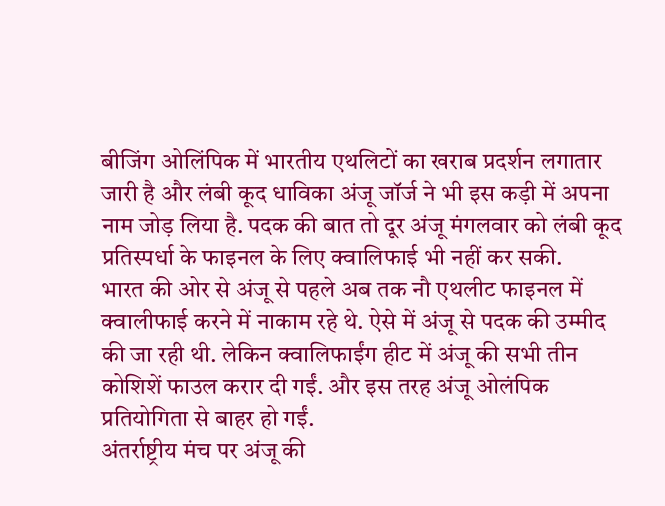बीजिंग ओलिंपिक में भारतीय एथलिटों का खराब प्रदर्शन लगातार जारी है और लंबी कूद धाविका अंजू जॉर्ज ने भी इस कड़ी में अपना नाम जोड़ लिया है. पदक की बात तो दूर अंजू मंगलवार को लंबी कूद प्रतिस्पर्धा के फाइनल के लिए क्वालिफाई भी नहीं कर सकी.
भारत की ओर से अंजू से पहले अब तक नौ एथलीट फाइनल में क्वालीफाई करने में नाकाम रहे थे. ऐसे में अंजू से पदक की उम्मीद की जा रही थी. लेकिन क्वालिफाईंग हीट में अंजू की सभी तीन कोशिशें फाउल करार दी गईं. और इस तरह अंजू ओलंपिक प्रतियोगिता से बाहर हो गईं.
अंतर्राष्ट्रीय मंच पर अंजू की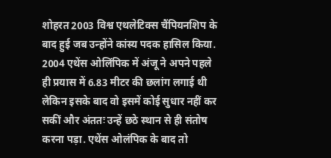शोहरत 2003 विश्व एथलेटिक्स चैंपियनशिप के बाद हुई जब उन्होंने कांस्य पदक हासिल किया. 2004 एथेंस ओलिंपिक में अंजू ने अपने पहले ही प्रयास में 6.83 मीटर की छलांग लगाई थी लेकिन इसके बाद वो इसमें कोई सुधार नहीं कर सकीं और अंततः उन्हें छठे स्थान से ही संतोष करना पड़ा. एथेंस ओलंपिक के बाद तो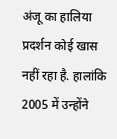अंजू का हालिया प्रदर्शन कोई खास नहीं रहा है. हालांकि 2005 में उन्होंने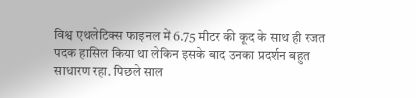विश्व एथलेटिक्स फाइनल में 6.75 मीटर की कूद के साथ ही रजत पदक हासिल किया था लेकिन इसके बाद उनका प्रदर्शन बहुत साधारण रहा. पिछले साल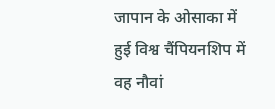जापान के ओसाका में हुई विश्व चैंपियनशिप में वह नौवां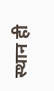स्थान ही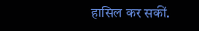हासिल कर सकीं.